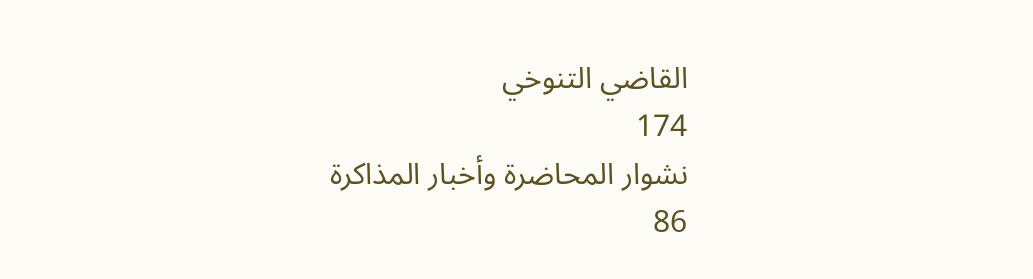القاضي التنوخي
174
نشوار المحاضرة وأخبار المذاكرة
86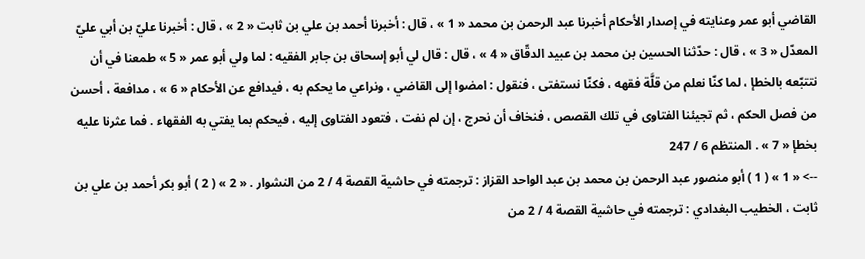القاضي أبو عمر وعنايته في إصدار الأحكام أخبرنا عبد الرحمن بن محمد « 1 » ، قال : أخبرنا أحمد بن علي بن ثابت « 2 » ، قال : أخبرنا عليّ بن أبي عليّ المعدّل « 3 » ، قال : حدّثنا الحسين بن محمد بن عبيد الدقّاق « 4 » ، قال : قال لي أبو إسحاق بن جابر الفقيه : لما ولي أبو عمر « 5 » طمعنا في أن نتتبّعه بالخطإ ، لما كنّا نعلم من قلَّة فقهه ، فكنّا نستفتى ، فنقول : امضوا إلى القاضي ، ونراعي ما يحكم به ، فيدافع عن الأحكام « 6 » ، مدافعة ، أحسن من فصل الحكم ، ثم تجيئنا الفتاوى في تلك القصص ، فنخاف أن نحرج ، إن لم نفت ، فتعود الفتاوى إليه ، فيحكم بما يفتي به الفقهاء . فما عثرنا عليه بخطإ « 7 » . المنتظم 6 / 247
--> « 1 » ( 1 ) أبو منصور عبد الرحمن بن محمد بن عبد الواحد القزاز : ترجمته في حاشية القصة 4 / 2 من النشوار . « 2 » ( 2 ) أبو بكر أحمد بن علي بن ثابت ، الخطيب البغدادي : ترجمته في حاشية القصة 4 / 2 من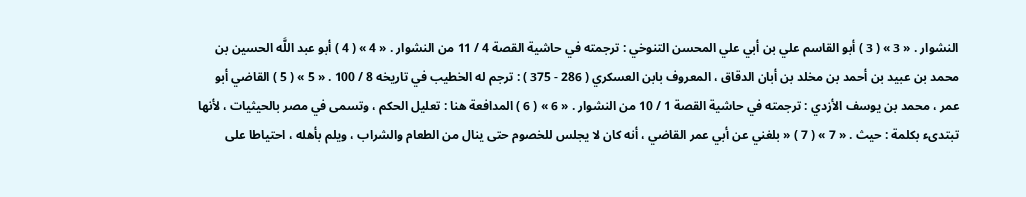النشوار . « 3 » ( 3 ) أبو القاسم علي بن أبي علي المحسن التنوخي : ترجمته في حاشية القصة 4 / 11 من النشوار . « 4 » ( 4 ) أبو عبد اللَّه الحسين بن محمد بن عبيد بن أحمد بن مخلد بن أبان الدقاق ، المعروف بابن العسكري ( 286 - 375 ) : ترجم له الخطيب في تاريخه 8 / 100 . « 5 » ( 5 ) القاضي أبو عمر ، محمد بن يوسف الأزدي : ترجمته في حاشية القصة 1 / 10 من النشوار . « 6 » ( 6 ) المدافعة هنا : تعليل الحكم ، وتسمى في مصر بالحيثيات ، لأنها تبتدىء بكلمة : حيث . « 7 » ( 7 ) « بلغني عن أبي عمر القاضي ، أنه كان لا يجلس للخصوم حتى ينال من الطعام والشراب ، ويلم بأهله ، احتياطا على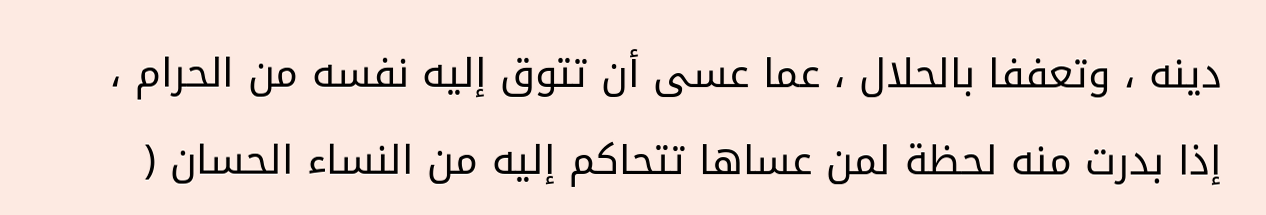دينه ، وتعففا بالحلال ، عما عسى أن تتوق إليه نفسه من الحرام ، إذا بدرت منه لحظة لمن عساها تتحاكم إليه من النساء الحسان (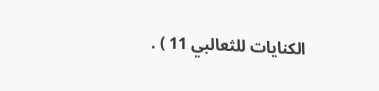الكنايات للثعالبي 11 ) .